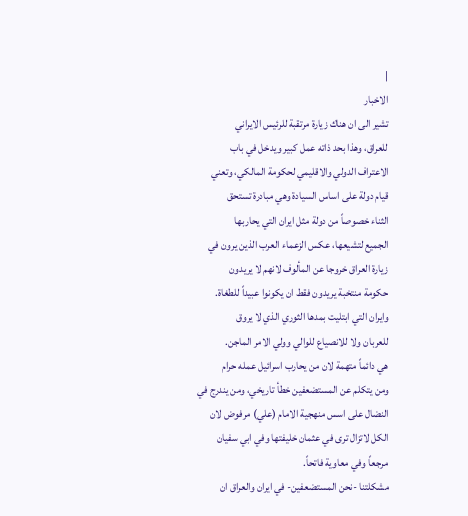|
الاخبار
تشير الى ان هناك زيارة مرتقبة للرئيس الايراني
للعراق، وهذا بحد ذاته عمل كبير ويدخل في باب
الاعتراف الدولي والاقليمي لحكومة المالكي، وتعني
قيام دولة على اساس السيادة وهي مبادرة تستحق
الثناء خصوصاً من دولة مثل ايران التي يحاربها
الجميع لتشيعها، عكس الزعماء العرب الذين يرون في
زيارة العراق خروجا عن المألوف لانهم لا يريدون
حكومة منتخبة يريدون فقط ان يكونوا عبيداً للطغاة.
وايران التي ابتليت بمدها الثوري الذي لا يروق
للعربان ولا للانصياع للوالي وولي الامر الماجن.
هي دائماً متهمة لان من يحارب اسرائيل عمله حرام
ومن يتكلم عن المستضعفين خطأ تاريخي، ومن يندرج في
النضال على اسس منهجية الامام (علي) مرفوض لان
الكل لاتزال ترى في عثمان خليفتها وفي ابي سفيان
مرجعاً وفي معاوية فاتحاً.
مشكلتنا -نحن المستضعفين- في ايران والعراق ان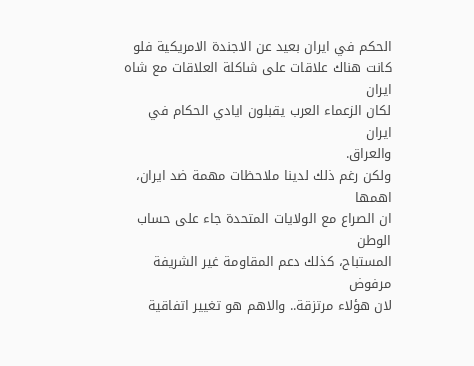الحكم في ايران بعيد عن الاجندة الامريكية فلو
كانت هناك علاقات على شاكلة العلاقات مع شاه ايران
لكان الزعماء العرب يقبلون ايادي الحكام في ايران
والعراق.
ولكن رغم ذلك لدينا ملاحظات مهمة ضد ايران، اهمها
ان الصراع مع الولايات المتحدة جاء على حساب الوطن
المستباح، كذلك دعم المقاومة غير الشريفة مرفوض
لان هؤلاء مرتزقة.. والاهم هو تغيير اتفاقية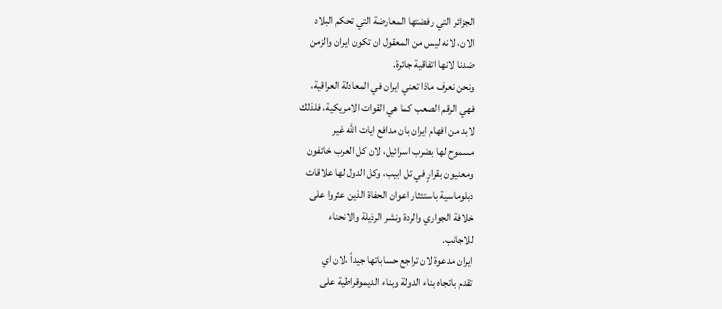الجزائر التي رفضتها المعارضة التي تحكم البلاد
الان، لانه ليس من المعقول ان تكون ايران والزمن
ضدنا لانها اتفاقية جائرة.
ونحن نعرف ماذا تعني ايران في المعادلة العراقية،
فهي الرقم الصعب كما هي القوات الامريكية، فلذلك
لابد من افهام ايران بان مدافع ايات الله غير
مسموح لها بضرب اسرائيل، لان كل العرب خائفون
ومعنيون بقرارٍ في تل ابيب، وكل الدول لها علاقات
دبلوماسية باستئثار اعوان الحفاة الذين عثروا على
خلافة الجواري والردة ونشر الرذيلة والانحناء
للاجانب.
ايران مدعوة لان تراجع حساباتها جيداً ،لان اي
تقدم باتجاه بناء الدولة وبناء الديموقراطية على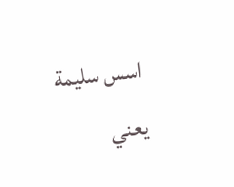اسس سليمة يعني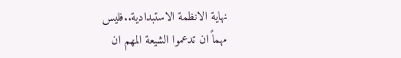نهاية الانظمة الاستبدادية..فليس
مهماً ان تدعموا الشيعة المهم ان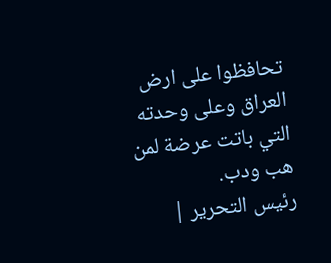تحافظوا على ارض
العراق وعلى وحدته التي باتت عرضة لمن هب ودب.
رئيس التحرير |